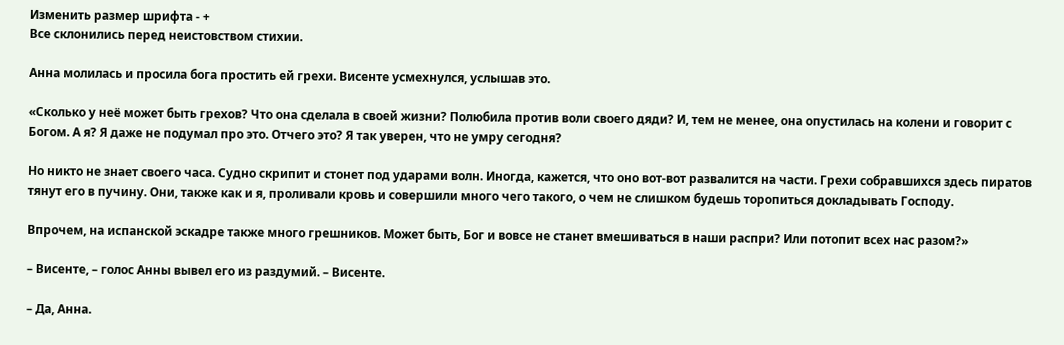Изменить размер шрифта - +
Все склонились перед неистовством стихии.

Анна молилась и просила бога простить ей грехи. Висенте усмехнулся, услышав это.

«Сколько у неё может быть грехов? Что она сделала в своей жизни? Полюбила против воли своего дяди? И, тем не менее, она опустилась на колени и говорит с Богом. А я? Я даже не подумал про это. Отчего это? Я так уверен, что не умру сегодня?

Но никто не знает своего часа. Судно скрипит и стонет под ударами волн. Иногда, кажется, что оно вот-вот развалится на части. Грехи собравшихся здесь пиратов тянут его в пучину. Они, также как и я, проливали кровь и совершили много чего такого, о чем не слишком будешь торопиться докладывать Господу.

Впрочем, на испанской эскадре также много грешников. Может быть, Бог и вовсе не станет вмешиваться в наши распри? Или потопит всех нас разом?»

– Висенте, – голос Анны вывел его из раздумий. – Висенте.

– Да, Анна.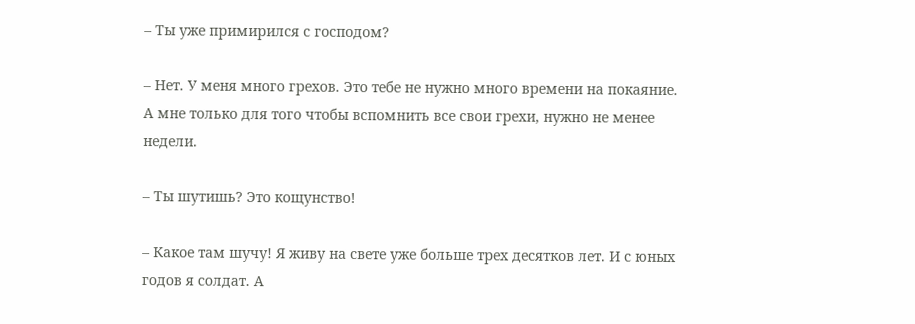– Ты уже примирился с господом?

– Нет. У меня много грехов. Это тебе не нужно много времени на покаяние. А мне только для того чтобы вспомнить все свои грехи, нужно не менее недели.

– Ты шутишь? Это кощунство!

– Какое там шучу! Я живу на свете уже больше трех десятков лет. И с юных годов я солдат. А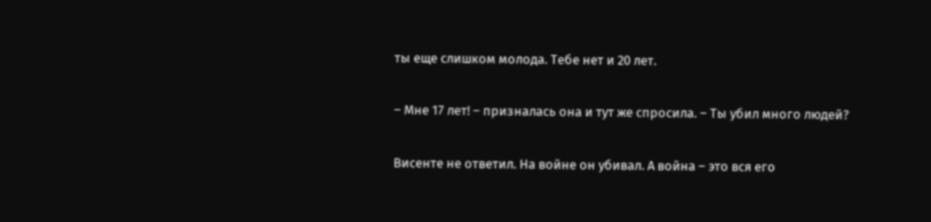ты еще слишком молода. Тебе нет и 20 лет.

– Мне 17 лет! – призналась она и тут же спросила. – Ты убил много людей?

Висенте не ответил. На войне он убивал. А война – это вся его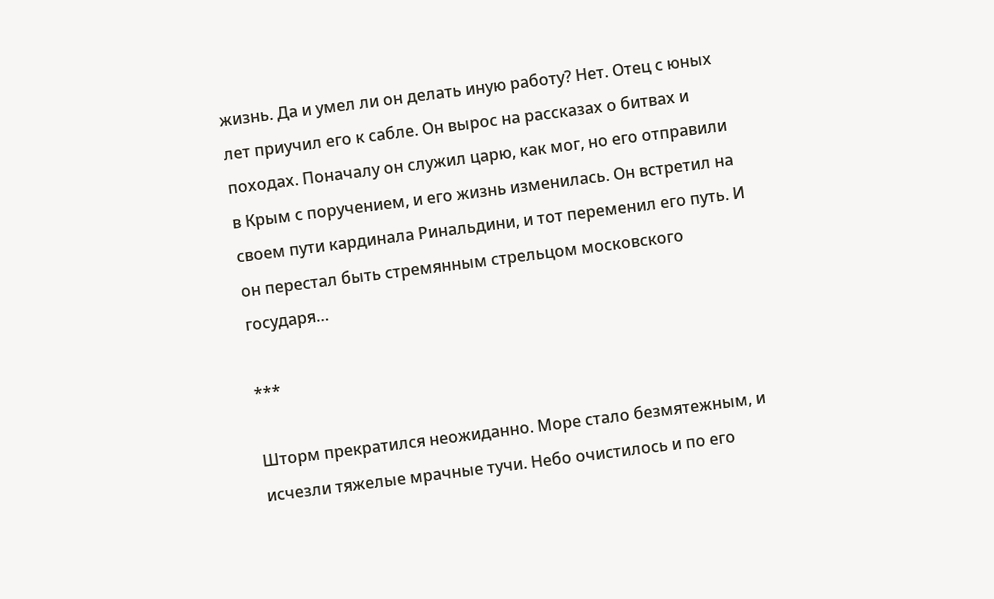жизнь. Да и умел ли он делать иную работу? Нет. Отец с юных лет приучил его к сабле. Он вырос на рассказах о битвах и походах. Поначалу он служил царю, как мог, но его отправили в Крым с поручением, и его жизнь изменилась. Он встретил на своем пути кардинала Ринальдини, и тот переменил его путь. И он перестал быть стремянным стрельцом московского государя…

***

Шторм прекратился неожиданно. Море стало безмятежным, и исчезли тяжелые мрачные тучи. Небо очистилось и по его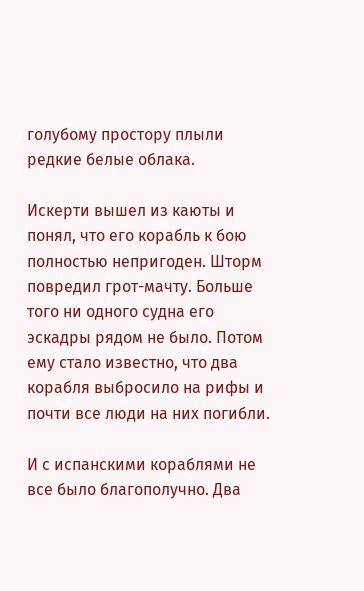голубому простору плыли редкие белые облака.

Искерти вышел из каюты и понял, что его корабль к бою полностью непригоден. Шторм повредил грот-мачту. Больше того ни одного судна его эскадры рядом не было. Потом ему стало известно, что два корабля выбросило на рифы и почти все люди на них погибли.

И с испанскими кораблями не все было благополучно. Два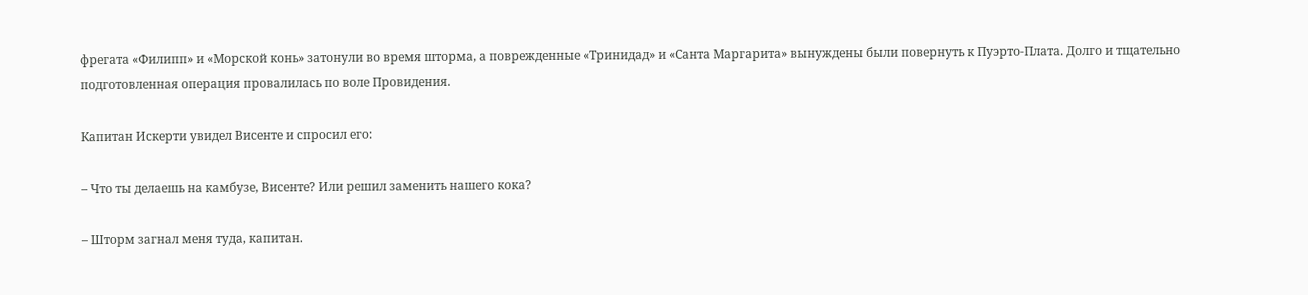фрегата «Филипп» и «Морской конь» затонули во время шторма, а поврежденные «Тринидад» и «Санта Маргарита» вынуждены были повернуть к Пуэрто-Плата. Долго и тщательно подготовленная операция провалилась по воле Провидения.

Капитан Искерти увидел Висенте и спросил его:

– Что ты делаешь на камбузе, Висенте? Или решил заменить нашего кока?

– Шторм загнал меня туда, капитан.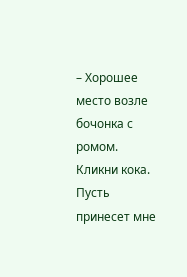– Хорошее место возле бочонка с ромом. Кликни кока. Пусть принесет мне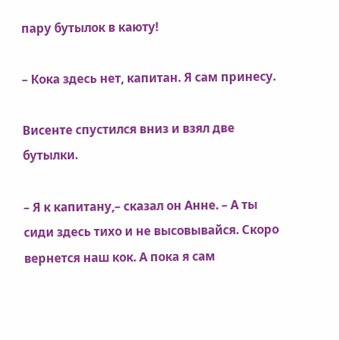пару бутылок в каюту!

– Кока здесь нет, капитан. Я сам принесу.

Висенте спустился вниз и взял две бутылки.

– Я к капитану,– сказал он Анне. – А ты сиди здесь тихо и не высовывайся. Скоро вернется наш кок. А пока я сам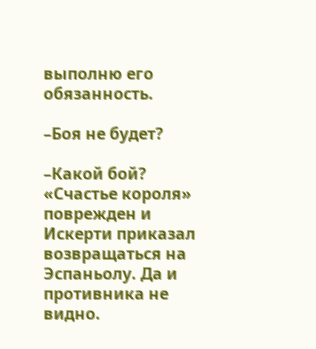выполню его обязанность.

–Боя не будет?

–Какой бой? «Счастье короля» поврежден и Искерти приказал возвращаться на Эспаньолу. Да и противника не видно.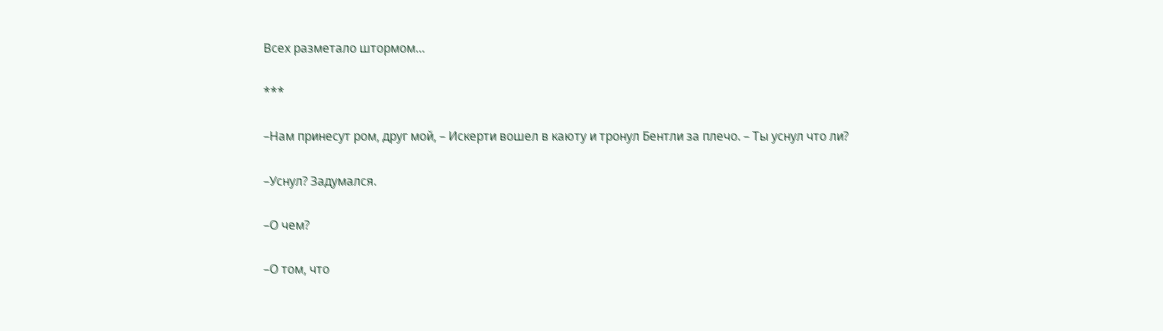Всех разметало штормом…

***

–Нам принесут ром, друг мой, – Искерти вошел в каюту и тронул Бентли за плечо. – Ты уснул что ли?

–Уснул? Задумался.

–О чем?

–О том, что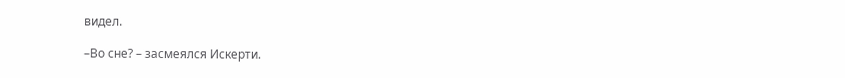видел.

–Во сне? – засмеялся Искерти.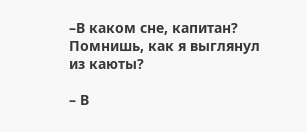–В каком сне, капитан? Помнишь, как я выглянул из каюты?

– В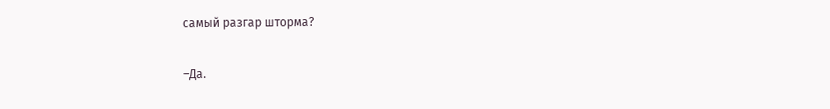самый разгар шторма?

–Да.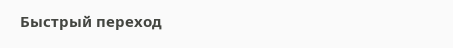Быстрый переход